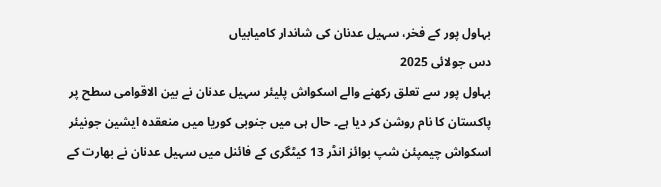بہاول پور کے فخر، سہیل عدنان کی شاندار کامیابیاں
دس جولائی 2025
بہاول پور سے تعلق رکھنے والے اسکواش پلیئر سہیل عدنان نے بین الاقوامی سطح پر پاکستان کا نام روشن کر دیا ہے۔ حال ہی میں جنوبی کوریا میں منعقدہ ایشین جونیئر اسکواش چیمپئن شپ بوائز انڈر 13 کیٹگری کے فائنل میں سہیل عدنان نے بھارت کے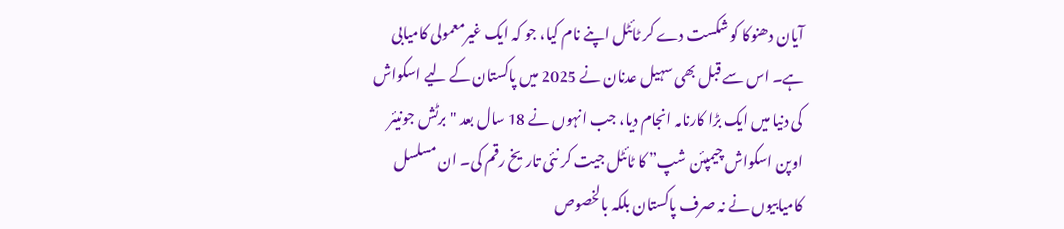آیان دھنوکا کو شکست دے کر ٹائٹل اپنے نام کیا، جو کہ ایک غیرمعمولی کامیابی ہے۔ اس سے قبل بھی سہیل عدنان نے 2025 میں پاکستان کے لیے اسکواش کی دنیا میں ایک بڑا کارنامہ انجام دیا، جب انہوں نے 18 سال بعد "برٹش جونیئر اوپن اسکواش چیمپئن شپ” کا ٹائٹل جیت کر نئی تاریخ رقم کی۔ ان مسلسل کامیابیوں نے نہ صرف پاکستان بلکہ بالخصوص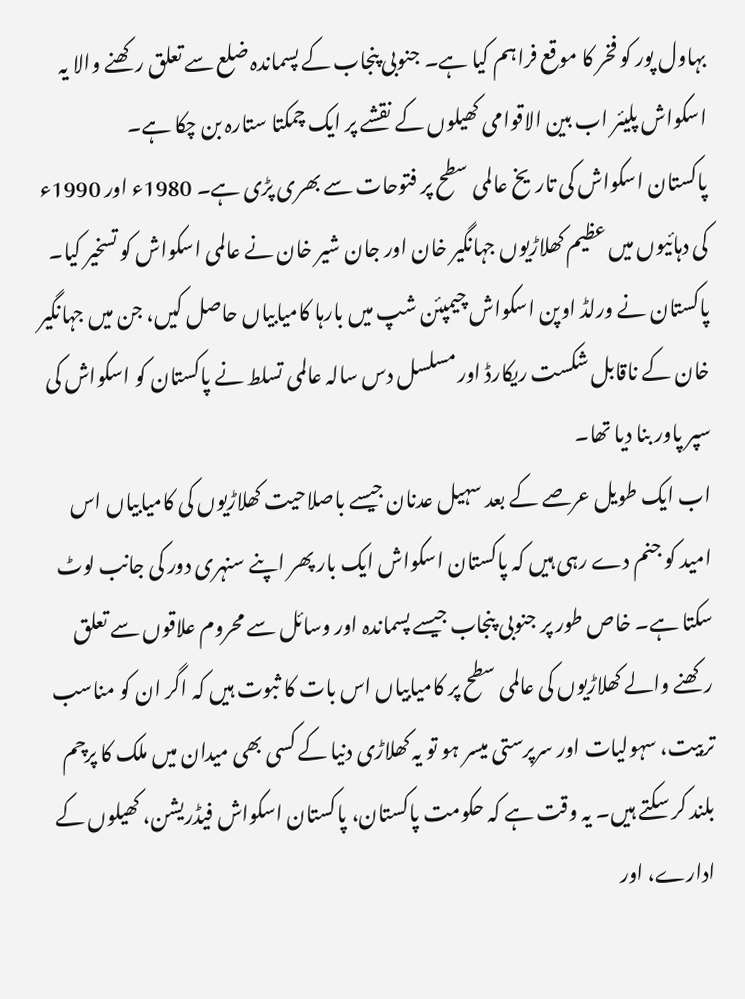بہاول پور کو فخر کا موقع فراہم کیا ہے۔ جنوبی پنجاب کے پسماندہ ضلع سے تعلق رکھنے والا یہ اسکواش پلیئر اب بین الاقوامی کھیلوں کے نقشے پر ایک چمکتا ستارہ بن چکا ہے۔
پاکستان اسکواش کی تاریخ عالمی سطح پر فتوحات سے بھری پڑی ہے۔ 1980ء اور 1990ء کی دہائیوں میں عظیم کھلاڑیوں جہانگیر خان اور جان شیر خان نے عالمی اسکواش کو تسخیر کیا۔ پاکستان نے ورلڈ اوپن اسکواش چیمپئن شپ میں بارہا کامیابیاں حاصل کیں، جن میں جہانگیر خان کے ناقابل شکست ریکارڈ اور مسلسل دس سالہ عالمی تسلط نے پاکستان کو اسکواش کی سپر پاور بنا دیا تھا۔
اب ایک طویل عرصے کے بعد سہیل عدنان جیسے باصلاحیت کھلاڑیوں کی کامیابیاں اس امید کو جنم دے رہی ہیں کہ پاکستان اسکواش ایک بار پھر اپنے سنہری دور کی جانب لوٹ سکتا ہے۔ خاص طور پر جنوبی پنجاب جیسے پسماندہ اور وسائل سے محروم علاقوں سے تعلق رکھنے والے کھلاڑیوں کی عالمی سطح پر کامیابیاں اس بات کا ثبوت ہیں کہ اگر ان کو مناسب تربیت، سہولیات اور سرپرستی میسر ہو تو یہ کھلاڑی دنیا کے کسی بھی میدان میں ملک کا پرچم بلند کر سکتے ہیں۔ یہ وقت ہے کہ حکومت پاکستان، پاکستان اسکواش فیڈریشن، کھیلوں کے ادارے، اور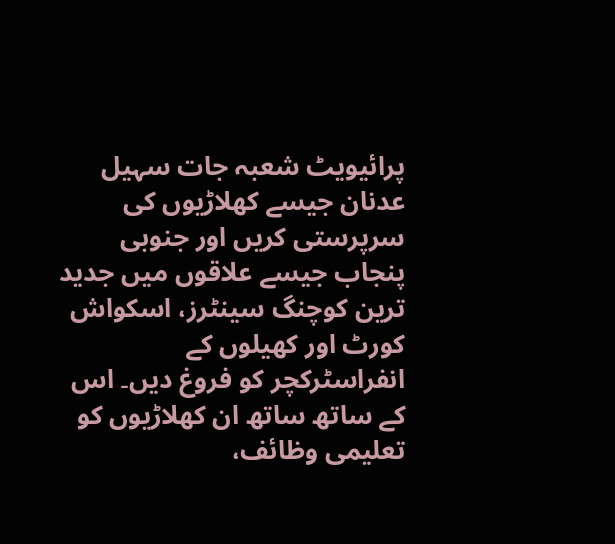پرائیویٹ شعبہ جات سہیل عدنان جیسے کھلاڑیوں کی سرپرستی کریں اور جنوبی پنجاب جیسے علاقوں میں جدید ترین کوچنگ سینٹرز، اسکواش کورٹ اور کھیلوں کے انفراسٹرکچر کو فروغ دیں۔ اس کے ساتھ ساتھ ان کھلاڑیوں کو تعلیمی وظائف،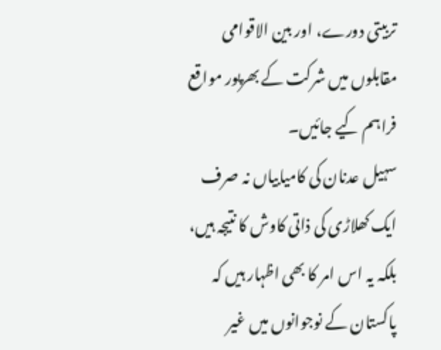تربیتی دورے، اور بین الاقوامی مقابلوں میں شرکت کے بھرپور مواقع فراہم کیے جائیں۔
سہیل عدنان کی کامیابیاں نہ صرف ایک کھلاڑی کی ذاتی کاوش کا نتیجہ ہیں، بلکہ یہ اس امر کا بھی اظہار ہیں کہ پاکستان کے نوجوانوں میں غیر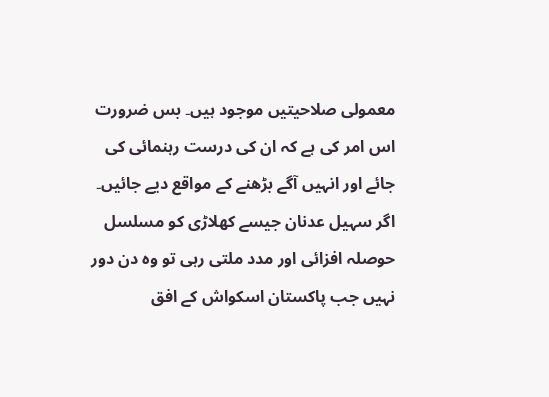معمولی صلاحیتیں موجود ہیں۔ بس ضرورت اس امر کی ہے کہ ان کی درست رہنمائی کی جائے اور انہیں آگے بڑھنے کے مواقع دیے جائیں۔ اگر سہیل عدنان جیسے کھلاڑی کو مسلسل حوصلہ افزائی اور مدد ملتی رہی تو وہ دن دور نہیں جب پاکستان اسکواش کے افق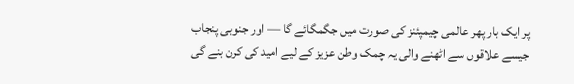پر ایک بار پھر عالمی چیمپئنز کی صورت میں جگمگائے گا — اور جنوبی پنجاب جیسے علاقوں سے اٹھنے والی یہ چمک وطن عزیز کے لیے امید کی کرن بنے گی